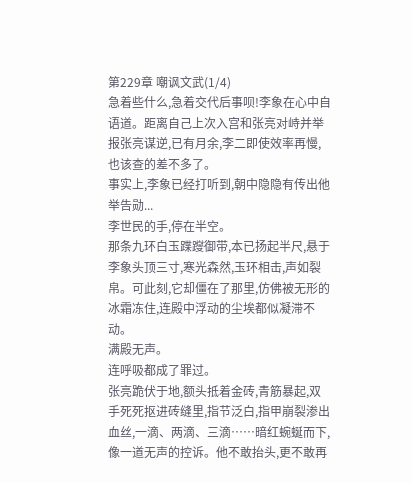第229章 嘲讽文武(1/4)
急着些什么,急着交代后事呗!李象在心中自语道。距离自己上次入宫和张亮对峙并举报张亮谋逆,已有月余,李二即使效率再慢,也该查的差不多了。
事实上,李象已经打听到,朝中隐隐有传出他举告勋...
李世民的手,停在半空。
那条九环白玉蹀躞御带,本已扬起半尺,悬于李象头顶三寸,寒光森然,玉环相击,声如裂帛。可此刻,它却僵在了那里,仿佛被无形的冰霜冻住,连殿中浮动的尘埃都似凝滞不动。
满殿无声。
连呼吸都成了罪过。
张亮跪伏于地,额头抵着金砖,青筋暴起,双手死死抠进砖缝里,指节泛白,指甲崩裂渗出血丝,一滴、两滴、三滴……暗红蜿蜒而下,像一道无声的控诉。他不敢抬头,更不敢再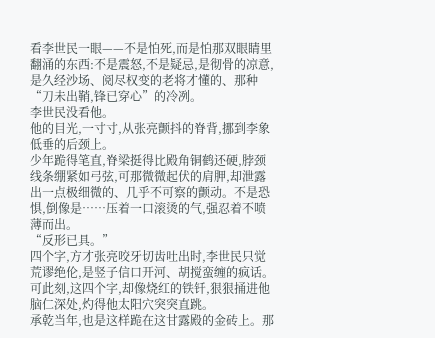看李世民一眼——不是怕死,而是怕那双眼睛里翻涌的东西:不是震怒,不是疑忌,是彻骨的凉意,是久经沙场、阅尽权变的老将才懂的、那种“刀未出鞘,锋已穿心”的冷冽。
李世民没看他。
他的目光,一寸寸,从张亮颤抖的脊背,挪到李象低垂的后颈上。
少年跪得笔直,脊梁挺得比殿角铜鹤还硬,脖颈线条绷紧如弓弦,可那微微起伏的肩胛,却泄露出一点极细微的、几乎不可察的颤动。不是恐惧,倒像是……压着一口滚烫的气,强忍着不喷薄而出。
“反形已具。”
四个字,方才张亮咬牙切齿吐出时,李世民只觉荒谬绝伦,是竖子信口开河、胡搅蛮缠的疯话。
可此刻,这四个字,却像烧红的铁钎,狠狠捅进他脑仁深处,灼得他太阳穴突突直跳。
承乾当年,也是这样跪在这甘露殿的金砖上。那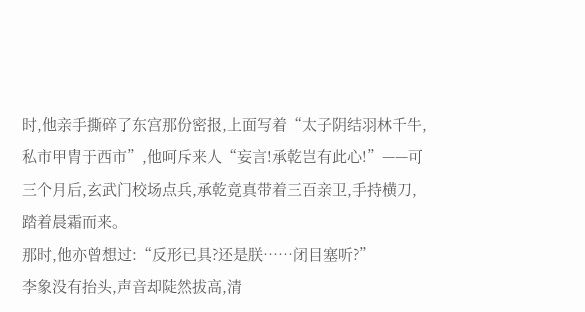时,他亲手撕碎了东宫那份密报,上面写着“太子阴结羽林千牛,私市甲胄于西市”,他呵斥来人“妄言!承乾岂有此心!”——可三个月后,玄武门校场点兵,承乾竟真带着三百亲卫,手持横刀,踏着晨霜而来。
那时,他亦曾想过:“反形已具?还是朕……闭目塞听?”
李象没有抬头,声音却陡然拔高,清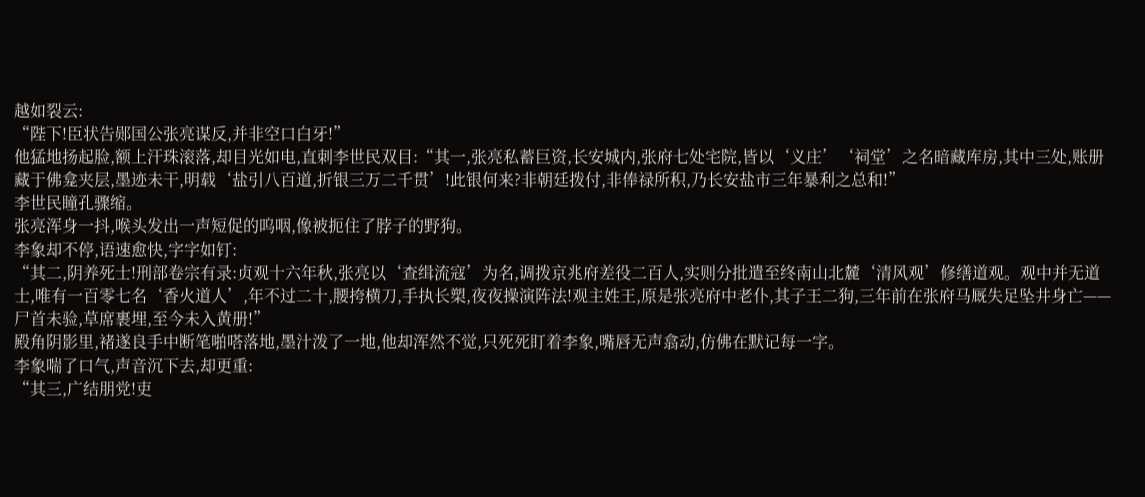越如裂云:
“陛下!臣状告郧国公张亮谋反,并非空口白牙!”
他猛地扬起脸,额上汗珠滚落,却目光如电,直刺李世民双目:“其一,张亮私蓄巨资,长安城内,张府七处宅院,皆以‘义庄’‘祠堂’之名暗藏库房,其中三处,账册藏于佛龛夹层,墨迹未干,明载‘盐引八百道,折银三万二千贯’!此银何来?非朝廷拨付,非俸禄所积,乃长安盐市三年暴利之总和!”
李世民瞳孔骤缩。
张亮浑身一抖,喉头发出一声短促的呜咽,像被扼住了脖子的野狗。
李象却不停,语速愈快,字字如钉:
“其二,阴养死士!刑部卷宗有录:贞观十六年秋,张亮以‘查缉流寇’为名,调拨京兆府差役二百人,实则分批遣至终南山北麓‘清风观’修缮道观。观中并无道士,唯有一百零七名‘香火道人’,年不过二十,腰挎横刀,手执长槊,夜夜操演阵法!观主姓王,原是张亮府中老仆,其子王二狗,三年前在张府马厩失足坠井身亡——尸首未验,草席裹埋,至今未入黄册!”
殿角阴影里,褚遂良手中断笔啪嗒落地,墨汁泼了一地,他却浑然不觉,只死死盯着李象,嘴唇无声翕动,仿佛在默记每一字。
李象喘了口气,声音沉下去,却更重:
“其三,广结朋党!吏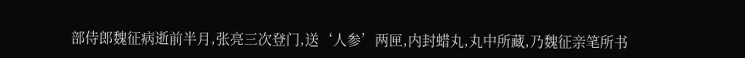部侍郎魏征病逝前半月,张亮三次登门,送‘人参’两匣,内封蜡丸,丸中所藏,乃魏征亲笔所书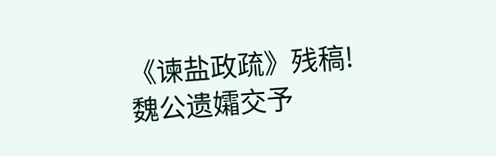《谏盐政疏》残稿!魏公遗孀交予